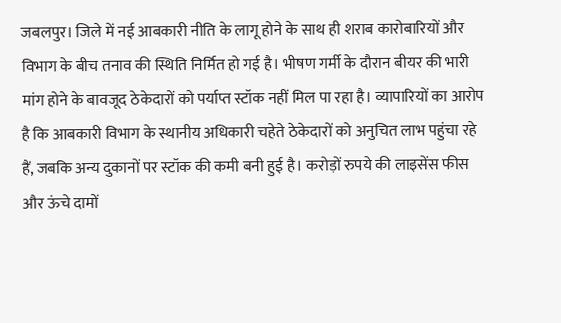जबलपुर। जिले में नई आबकारी नीति के लागू होने के साथ ही शराब कारोबारियों और विभाग के बीच तनाव की स्थिति निर्मित हो गई है। भीषण गर्मी के दौरान बीयर की भारी मांग होने के बावजूद ठेकेदारों को पर्याप्त स्टॉक नहीं मिल पा रहा है। व्यापारियों का आरोप है कि आबकारी विभाग के स्थानीय अधिकारी चहेते ठेकेदारों को अनुचित लाभ पहुंचा रहे हैं, जबकि अन्य दुकानों पर स्टॉक की कमी बनी हुई है। करोड़ों रुपये की लाइसेंस फीस और ऊंचे दामों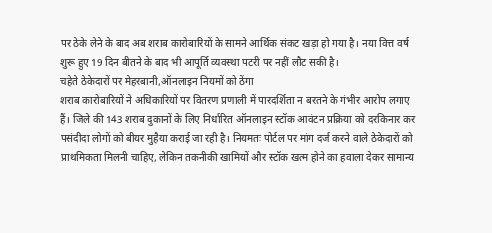पर ठेके लेने के बाद अब शराब कारोबारियों के सामने आर्थिक संकट खड़ा हो गया है। नया वित्त वर्ष शुरू हुए 19 दिन बीतने के बाद भी आपूर्ति व्यवस्था पटरी पर नहीं लौट सकी है।
चहेते ठेकेदारों पर मेहरबानी,ऑनलाइन नियमों को ठेंगा
शराब कारोबारियों ने अधिकारियों पर वितरण प्रणाली में पारदर्शिता न बरतने के गंभीर आरोप लगाए हैं। जिले की 143 शराब दुकानों के लिए निर्धारित ऑनलाइन स्टॉक आवंटन प्रक्रिया को दरकिनार कर पसंदीदा लोगों को बीयर मुहैया कराई जा रही है। नियमतः पोर्टल पर मांग दर्ज करने वाले ठेकेदारों को प्राथमिकता मिलनी चाहिए, लेकिन तकनीकी खामियों और स्टॉक खत्म होने का हवाला देकर सामान्य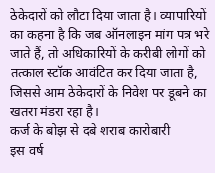ठेकेदारों को लौटा दिया जाता है। व्यापारियों का कहना है कि जब ऑनलाइन मांग पत्र भरे जाते हैं, तो अधिकारियों के करीबी लोगों को तत्काल स्टॉक आवंटित कर दिया जाता है, जिससे आम ठेकेदारों के निवेश पर डूबने का खतरा मंडरा रहा है।
कर्ज के बोझ से दबे शराब कारोबारी
इस वर्ष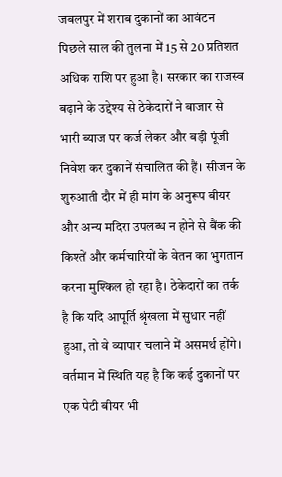जबलपुर में शराब दुकानों का आवंटन पिछले साल की तुलना में 15 से 20 प्रतिशत अधिक राशि पर हुआ है। सरकार का राजस्व बढ़ाने के उद्देश्य से ठेकेदारों ने बाजार से भारी ब्याज पर कर्ज लेकर और बड़ी पूंजी निवेश कर दुकानें संचालित की हैं। सीजन के शुरुआती दौर में ही मांग के अनुरूप बीयर और अन्य मदिरा उपलब्ध न होने से बैंक की किश्तें और कर्मचारियों के वेतन का भुगतान करना मुश्किल हो रहा है। ठेकेदारों का तर्क है कि यदि आपूर्ति श्रृंखला में सुधार नहीं हुआ, तो वे व्यापार चलाने में असमर्थ होंगे। वर्तमान में स्थिति यह है कि कई दुकानों पर एक पेटी बीयर भी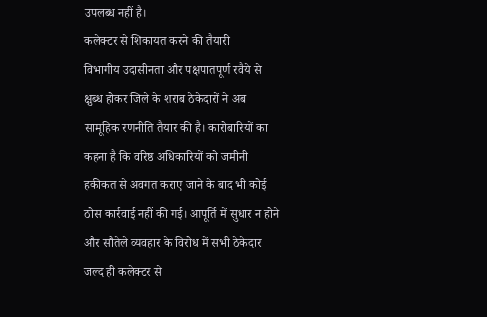उपलब्ध नहीं है।
कलेक्टर से शिकायत करने की तैयारी
विभागीय उदासीनता और पक्षपातपूर्ण रवैये से क्षुब्ध होकर जिले के शराब ठेकेदारों ने अब सामूहिक रणनीति तैयार की है। कारोबारियों का कहना है कि वरिष्ठ अधिकारियों को जमीनी हकीकत से अवगत कराए जाने के बाद भी कोई ठोस कार्रवाई नहीं की गई। आपूर्ति में सुधार न होने और सौतेले व्यवहार के विरोध में सभी ठेकेदार जल्द ही कलेक्टर से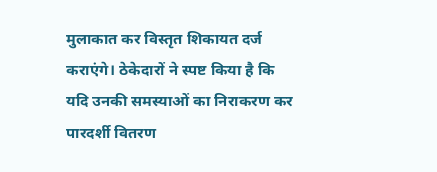मुलाकात कर विस्तृत शिकायत दर्ज कराएंगे। ठेकेदारों ने स्पष्ट किया है कि यदि उनकी समस्याओं का निराकरण कर पारदर्शी वितरण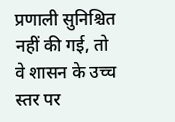प्रणाली सुनिश्चित नहीं की गई, तो वे शासन के उच्च स्तर पर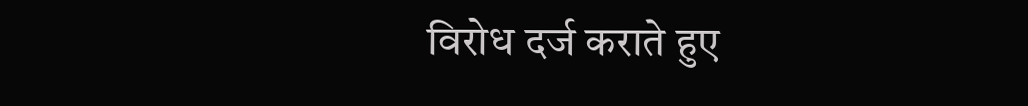विरोध दर्ज कराते हुए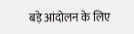बड़े आंदोलन के लिए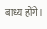बाध्य होंगे।